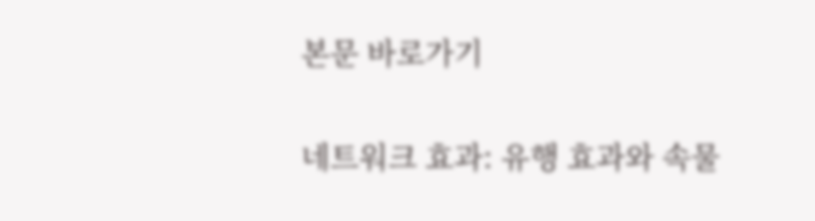본문 바로가기

네트워크 효과: 유행 효과와 속물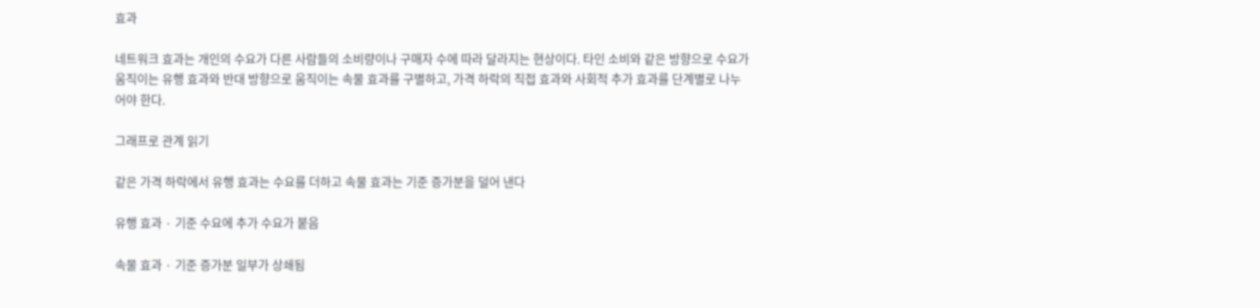효과

네트워크 효과는 개인의 수요가 다른 사람들의 소비량이나 구매자 수에 따라 달라지는 현상이다. 타인 소비와 같은 방향으로 수요가 움직이는 유행 효과와 반대 방향으로 움직이는 속물 효과를 구별하고, 가격 하락의 직접 효과와 사회적 추가 효과를 단계별로 나누어야 한다.

그래프로 관계 읽기

같은 가격 하락에서 유행 효과는 수요를 더하고 속물 효과는 기준 증가분을 덜어 낸다

유행 효과 · 기준 수요에 추가 수요가 붙음

속물 효과 · 기준 증가분 일부가 상쇄됨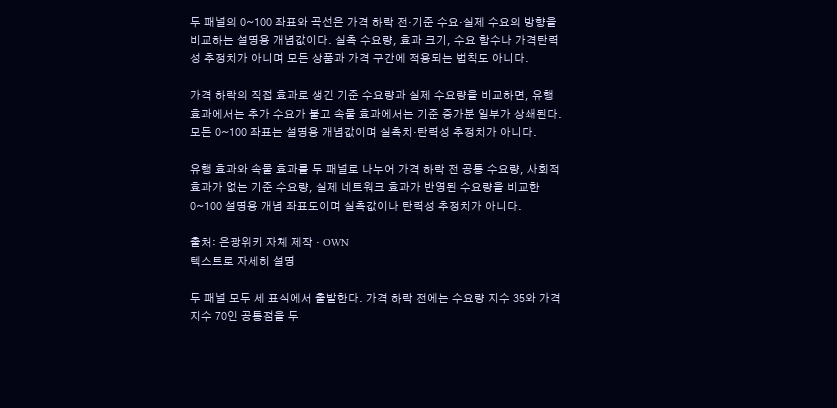두 패널의 0~100 좌표와 곡선은 가격 하락 전·기준 수요·실제 수요의 방향을 비교하는 설명용 개념값이다. 실측 수요량, 효과 크기, 수요 함수나 가격탄력성 추정치가 아니며 모든 상품과 가격 구간에 적용되는 법칙도 아니다.

가격 하락의 직접 효과로 생긴 기준 수요량과 실제 수요량을 비교하면, 유행 효과에서는 추가 수요가 붙고 속물 효과에서는 기준 증가분 일부가 상쇄된다. 모든 0~100 좌표는 설명용 개념값이며 실측치·탄력성 추정치가 아니다.

유행 효과와 속물 효과를 두 패널로 나누어 가격 하락 전 공통 수요량, 사회적 효과가 없는 기준 수요량, 실제 네트워크 효과가 반영된 수요량을 비교한 0~100 설명용 개념 좌표도이며 실측값이나 탄력성 추정치가 아니다.

출처: 은광위키 자체 제작 · OWN
텍스트로 자세히 설명

두 패널 모두 세 표식에서 출발한다. 가격 하락 전에는 수요량 지수 35와 가격 지수 70인 공통점을 두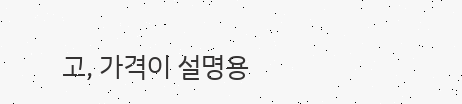고, 가격이 설명용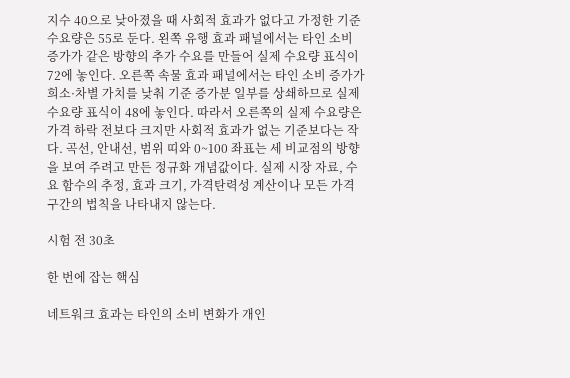지수 40으로 낮아졌을 때 사회적 효과가 없다고 가정한 기준 수요량은 55로 둔다. 왼쪽 유행 효과 패널에서는 타인 소비 증가가 같은 방향의 추가 수요를 만들어 실제 수요량 표식이 72에 놓인다. 오른쪽 속물 효과 패널에서는 타인 소비 증가가 희소·차별 가치를 낮춰 기준 증가분 일부를 상쇄하므로 실제 수요량 표식이 48에 놓인다. 따라서 오른쪽의 실제 수요량은 가격 하락 전보다 크지만 사회적 효과가 없는 기준보다는 작다. 곡선, 안내선, 범위 띠와 0~100 좌표는 세 비교점의 방향을 보여 주려고 만든 정규화 개념값이다. 실제 시장 자료, 수요 함수의 추정, 효과 크기, 가격탄력성 계산이나 모든 가격 구간의 법칙을 나타내지 않는다.

시험 전 30초

한 번에 잡는 핵심

네트워크 효과는 타인의 소비 변화가 개인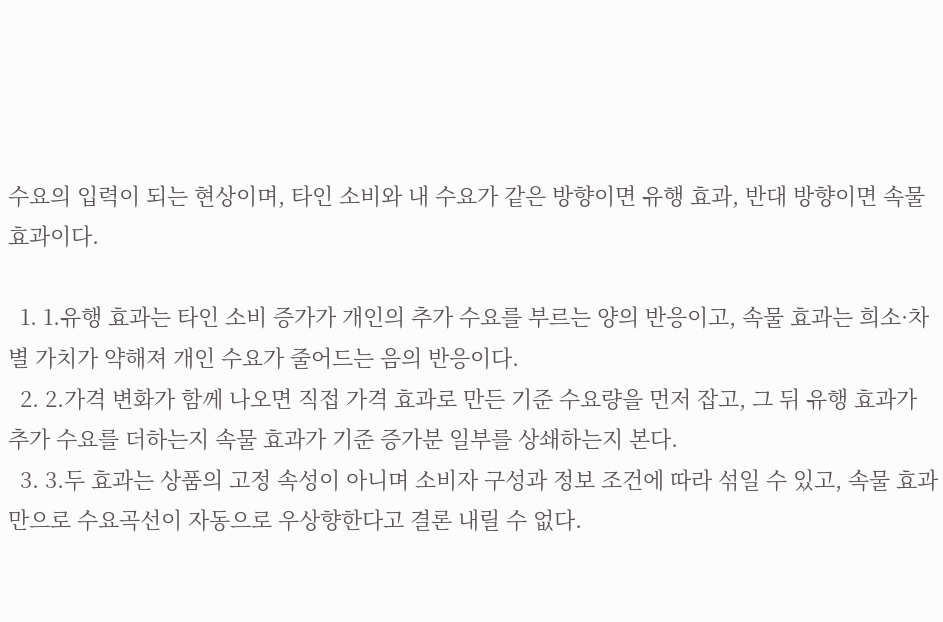수요의 입력이 되는 현상이며, 타인 소비와 내 수요가 같은 방향이면 유행 효과, 반대 방향이면 속물 효과이다.

  1. 1.유행 효과는 타인 소비 증가가 개인의 추가 수요를 부르는 양의 반응이고, 속물 효과는 희소·차별 가치가 약해져 개인 수요가 줄어드는 음의 반응이다.
  2. 2.가격 변화가 함께 나오면 직접 가격 효과로 만든 기준 수요량을 먼저 잡고, 그 뒤 유행 효과가 추가 수요를 더하는지 속물 효과가 기준 증가분 일부를 상쇄하는지 본다.
  3. 3.두 효과는 상품의 고정 속성이 아니며 소비자 구성과 정보 조건에 따라 섞일 수 있고, 속물 효과만으로 수요곡선이 자동으로 우상향한다고 결론 내릴 수 없다.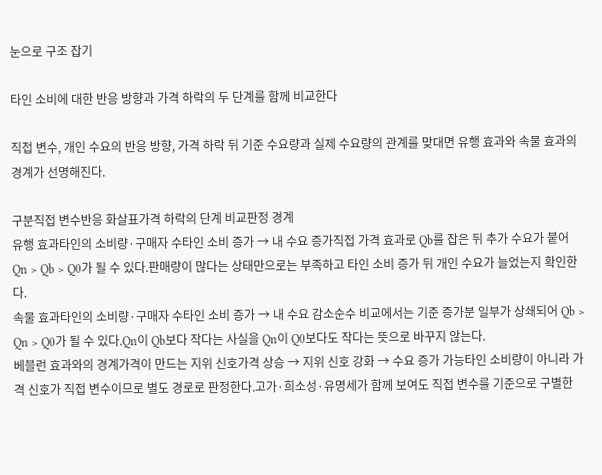눈으로 구조 잡기

타인 소비에 대한 반응 방향과 가격 하락의 두 단계를 함께 비교한다

직접 변수, 개인 수요의 반응 방향, 가격 하락 뒤 기준 수요량과 실제 수요량의 관계를 맞대면 유행 효과와 속물 효과의 경계가 선명해진다.

구분직접 변수반응 화살표가격 하락의 단계 비교판정 경계
유행 효과타인의 소비량·구매자 수타인 소비 증가 → 내 수요 증가직접 가격 효과로 Qb를 잡은 뒤 추가 수요가 붙어 Qn > Qb > Q0가 될 수 있다.판매량이 많다는 상태만으로는 부족하고 타인 소비 증가 뒤 개인 수요가 늘었는지 확인한다.
속물 효과타인의 소비량·구매자 수타인 소비 증가 → 내 수요 감소순수 비교에서는 기준 증가분 일부가 상쇄되어 Qb > Qn > Q0가 될 수 있다.Qn이 Qb보다 작다는 사실을 Qn이 Q0보다도 작다는 뜻으로 바꾸지 않는다.
베블런 효과와의 경계가격이 만드는 지위 신호가격 상승 → 지위 신호 강화 → 수요 증가 가능타인 소비량이 아니라 가격 신호가 직접 변수이므로 별도 경로로 판정한다.고가·희소성·유명세가 함께 보여도 직접 변수를 기준으로 구별한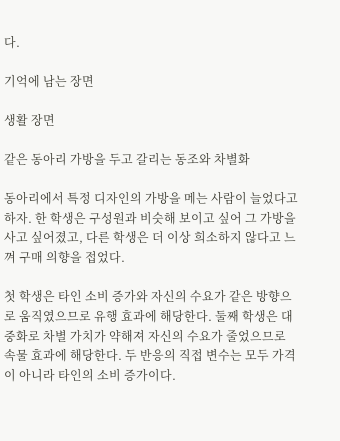다.

기억에 남는 장면

생활 장면

같은 동아리 가방을 두고 갈리는 동조와 차별화

동아리에서 특정 디자인의 가방을 메는 사람이 늘었다고 하자. 한 학생은 구성원과 비슷해 보이고 싶어 그 가방을 사고 싶어졌고, 다른 학생은 더 이상 희소하지 않다고 느껴 구매 의향을 접었다.

첫 학생은 타인 소비 증가와 자신의 수요가 같은 방향으로 움직였으므로 유행 효과에 해당한다. 둘째 학생은 대중화로 차별 가치가 약해져 자신의 수요가 줄었으므로 속물 효과에 해당한다. 두 반응의 직접 변수는 모두 가격이 아니라 타인의 소비 증가이다.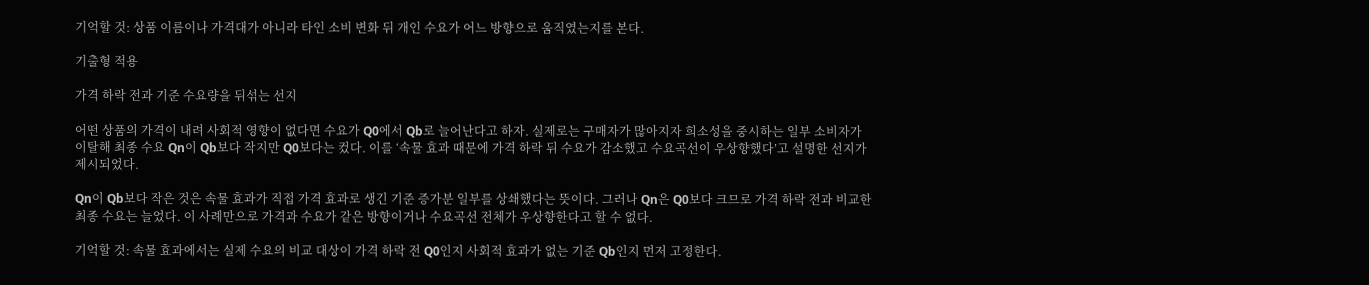기억할 것: 상품 이름이나 가격대가 아니라 타인 소비 변화 뒤 개인 수요가 어느 방향으로 움직였는지를 본다.

기출형 적용

가격 하락 전과 기준 수요량을 뒤섞는 선지

어떤 상품의 가격이 내려 사회적 영향이 없다면 수요가 Q0에서 Qb로 늘어난다고 하자. 실제로는 구매자가 많아지자 희소성을 중시하는 일부 소비자가 이탈해 최종 수요 Qn이 Qb보다 작지만 Q0보다는 컸다. 이를 ‘속물 효과 때문에 가격 하락 뒤 수요가 감소했고 수요곡선이 우상향했다’고 설명한 선지가 제시되었다.

Qn이 Qb보다 작은 것은 속물 효과가 직접 가격 효과로 생긴 기준 증가분 일부를 상쇄했다는 뜻이다. 그러나 Qn은 Q0보다 크므로 가격 하락 전과 비교한 최종 수요는 늘었다. 이 사례만으로 가격과 수요가 같은 방향이거나 수요곡선 전체가 우상향한다고 할 수 없다.

기억할 것: 속물 효과에서는 실제 수요의 비교 대상이 가격 하락 전 Q0인지 사회적 효과가 없는 기준 Qb인지 먼저 고정한다.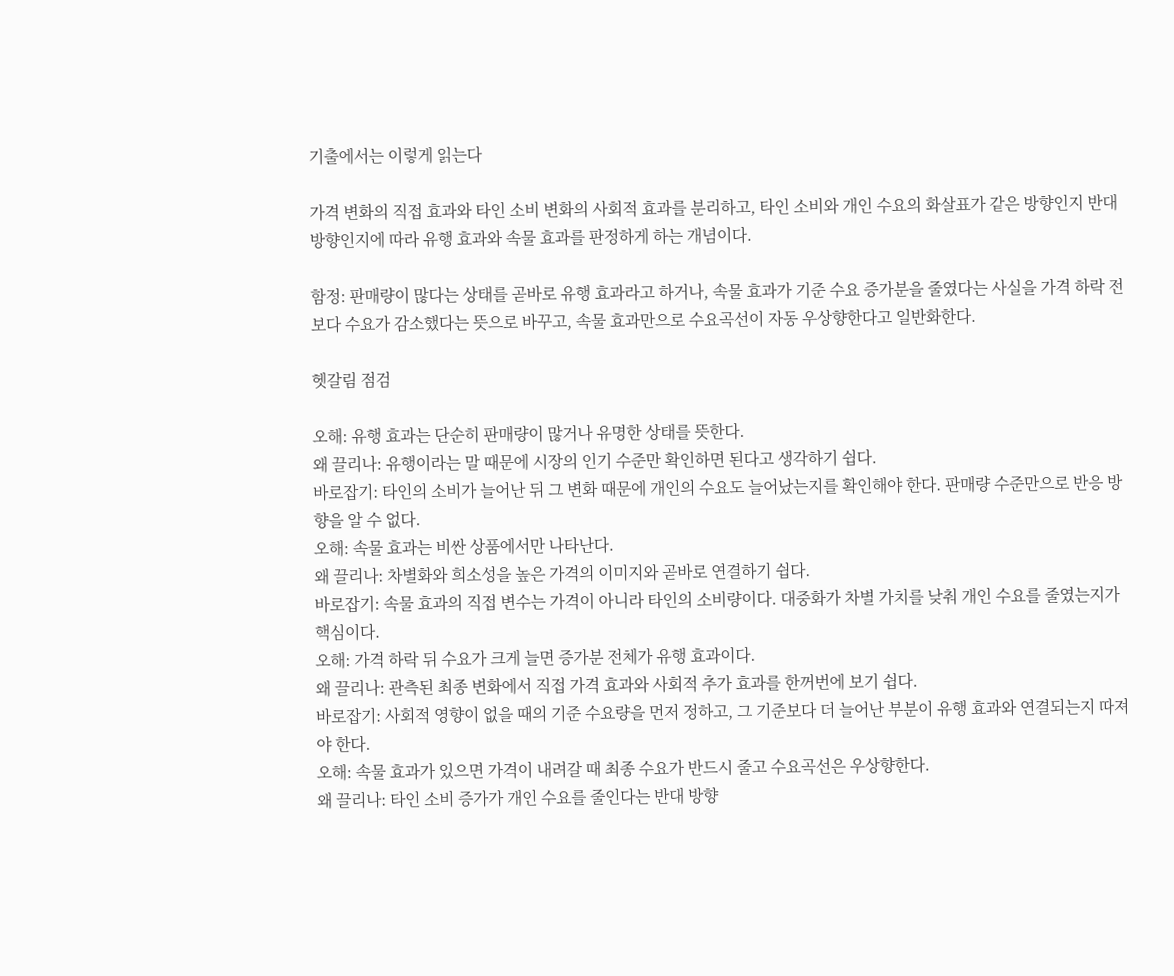기출에서는 이렇게 읽는다

가격 변화의 직접 효과와 타인 소비 변화의 사회적 효과를 분리하고, 타인 소비와 개인 수요의 화살표가 같은 방향인지 반대 방향인지에 따라 유행 효과와 속물 효과를 판정하게 하는 개념이다.

함정: 판매량이 많다는 상태를 곧바로 유행 효과라고 하거나, 속물 효과가 기준 수요 증가분을 줄였다는 사실을 가격 하락 전보다 수요가 감소했다는 뜻으로 바꾸고, 속물 효과만으로 수요곡선이 자동 우상향한다고 일반화한다.

헷갈림 점검

오해: 유행 효과는 단순히 판매량이 많거나 유명한 상태를 뜻한다.
왜 끌리나: 유행이라는 말 때문에 시장의 인기 수준만 확인하면 된다고 생각하기 쉽다.
바로잡기: 타인의 소비가 늘어난 뒤 그 변화 때문에 개인의 수요도 늘어났는지를 확인해야 한다. 판매량 수준만으로 반응 방향을 알 수 없다.
오해: 속물 효과는 비싼 상품에서만 나타난다.
왜 끌리나: 차별화와 희소성을 높은 가격의 이미지와 곧바로 연결하기 쉽다.
바로잡기: 속물 효과의 직접 변수는 가격이 아니라 타인의 소비량이다. 대중화가 차별 가치를 낮춰 개인 수요를 줄였는지가 핵심이다.
오해: 가격 하락 뒤 수요가 크게 늘면 증가분 전체가 유행 효과이다.
왜 끌리나: 관측된 최종 변화에서 직접 가격 효과와 사회적 추가 효과를 한꺼번에 보기 쉽다.
바로잡기: 사회적 영향이 없을 때의 기준 수요량을 먼저 정하고, 그 기준보다 더 늘어난 부분이 유행 효과와 연결되는지 따져야 한다.
오해: 속물 효과가 있으면 가격이 내려갈 때 최종 수요가 반드시 줄고 수요곡선은 우상향한다.
왜 끌리나: 타인 소비 증가가 개인 수요를 줄인다는 반대 방향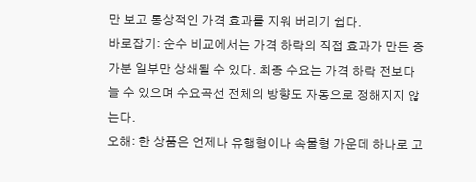만 보고 통상적인 가격 효과를 지워 버리기 쉽다.
바로잡기: 순수 비교에서는 가격 하락의 직접 효과가 만든 증가분 일부만 상쇄될 수 있다. 최종 수요는 가격 하락 전보다 늘 수 있으며 수요곡선 전체의 방향도 자동으로 정해지지 않는다.
오해: 한 상품은 언제나 유행형이나 속물형 가운데 하나로 고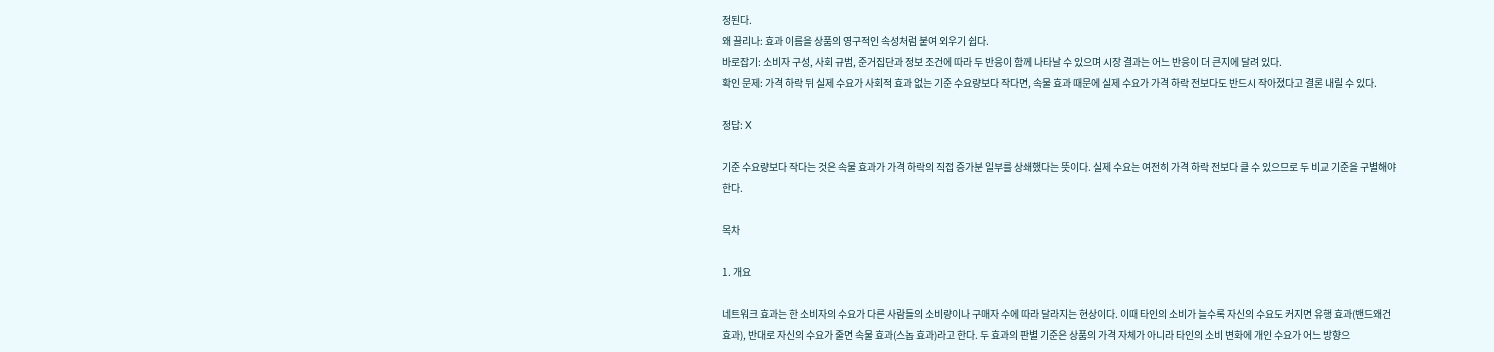정된다.
왜 끌리나: 효과 이름을 상품의 영구적인 속성처럼 붙여 외우기 쉽다.
바로잡기: 소비자 구성, 사회 규범, 준거집단과 정보 조건에 따라 두 반응이 함께 나타날 수 있으며 시장 결과는 어느 반응이 더 큰지에 달려 있다.
확인 문제: 가격 하락 뒤 실제 수요가 사회적 효과 없는 기준 수요량보다 작다면, 속물 효과 때문에 실제 수요가 가격 하락 전보다도 반드시 작아졌다고 결론 내릴 수 있다.

정답: X

기준 수요량보다 작다는 것은 속물 효과가 가격 하락의 직접 증가분 일부를 상쇄했다는 뜻이다. 실제 수요는 여전히 가격 하락 전보다 클 수 있으므로 두 비교 기준을 구별해야 한다.

목차

1. 개요

네트워크 효과는 한 소비자의 수요가 다른 사람들의 소비량이나 구매자 수에 따라 달라지는 현상이다. 이때 타인의 소비가 늘수록 자신의 수요도 커지면 유행 효과(밴드왜건 효과), 반대로 자신의 수요가 줄면 속물 효과(스놉 효과)라고 한다. 두 효과의 판별 기준은 상품의 가격 자체가 아니라 타인의 소비 변화에 개인 수요가 어느 방향으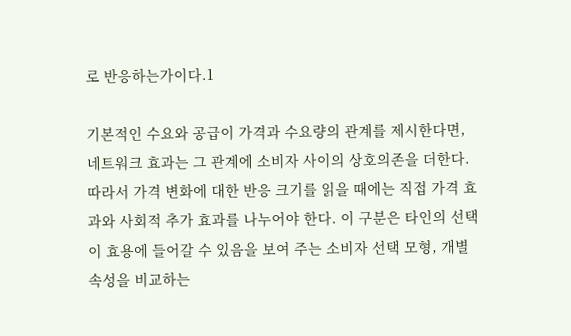로 반응하는가이다.1

기본적인 수요와 공급이 가격과 수요량의 관계를 제시한다면, 네트워크 효과는 그 관계에 소비자 사이의 상호의존을 더한다. 따라서 가격 변화에 대한 반응 크기를 읽을 때에는 직접 가격 효과와 사회적 추가 효과를 나누어야 한다. 이 구분은 타인의 선택이 효용에 들어갈 수 있음을 보여 주는 소비자 선택 모형, 개별 속성을 비교하는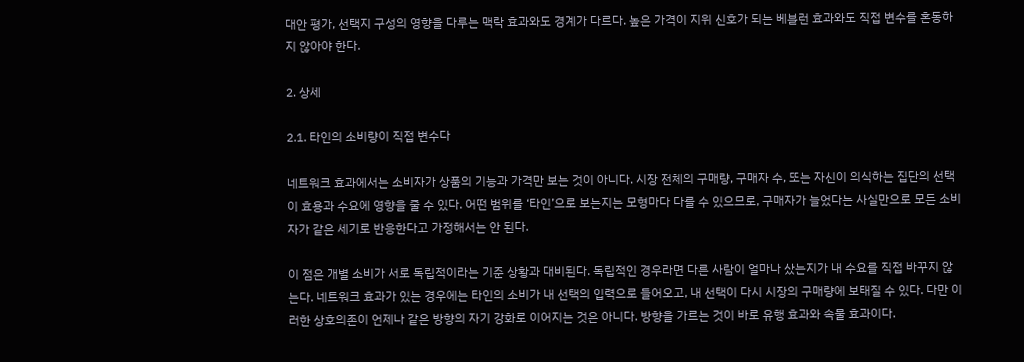대안 평가, 선택지 구성의 영향을 다루는 맥락 효과와도 경계가 다르다. 높은 가격이 지위 신호가 되는 베블런 효과와도 직접 변수를 혼동하지 않아야 한다.

2. 상세

2.1. 타인의 소비량이 직접 변수다

네트워크 효과에서는 소비자가 상품의 기능과 가격만 보는 것이 아니다. 시장 전체의 구매량, 구매자 수, 또는 자신이 의식하는 집단의 선택이 효용과 수요에 영향을 줄 수 있다. 어떤 범위를 ‘타인’으로 보는지는 모형마다 다를 수 있으므로, 구매자가 늘었다는 사실만으로 모든 소비자가 같은 세기로 반응한다고 가정해서는 안 된다.

이 점은 개별 소비가 서로 독립적이라는 기준 상황과 대비된다. 독립적인 경우라면 다른 사람이 얼마나 샀는지가 내 수요를 직접 바꾸지 않는다. 네트워크 효과가 있는 경우에는 타인의 소비가 내 선택의 입력으로 들어오고, 내 선택이 다시 시장의 구매량에 보태질 수 있다. 다만 이러한 상호의존이 언제나 같은 방향의 자기 강화로 이어지는 것은 아니다. 방향을 가르는 것이 바로 유행 효과와 속물 효과이다.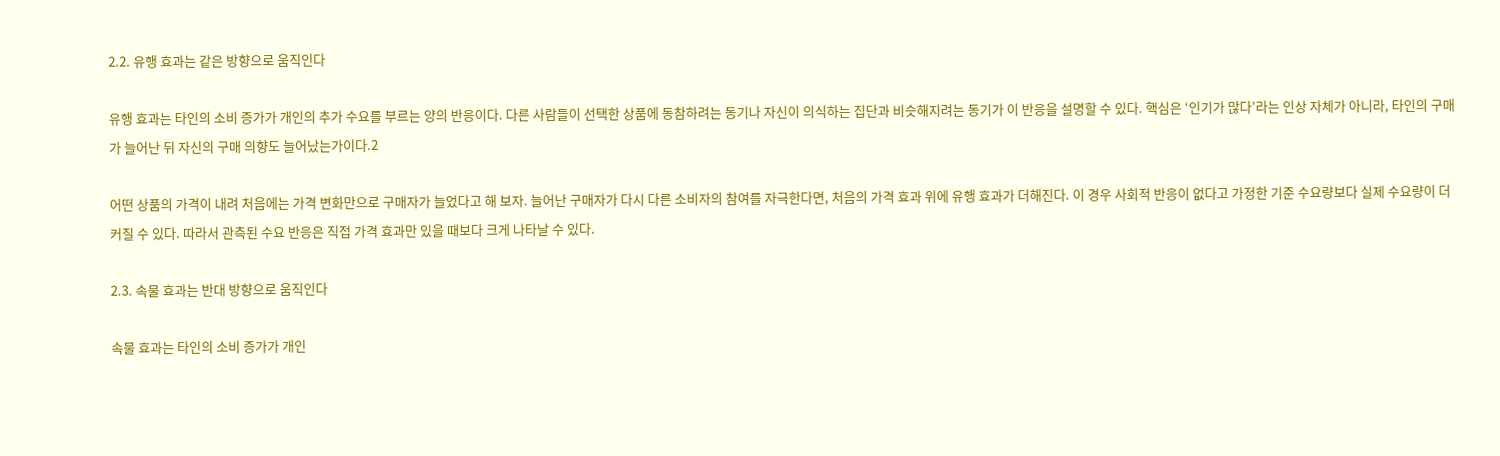2.2. 유행 효과는 같은 방향으로 움직인다

유행 효과는 타인의 소비 증가가 개인의 추가 수요를 부르는 양의 반응이다. 다른 사람들이 선택한 상품에 동참하려는 동기나 자신이 의식하는 집단과 비슷해지려는 동기가 이 반응을 설명할 수 있다. 핵심은 ‘인기가 많다’라는 인상 자체가 아니라, 타인의 구매가 늘어난 뒤 자신의 구매 의향도 늘어났는가이다.2

어떤 상품의 가격이 내려 처음에는 가격 변화만으로 구매자가 늘었다고 해 보자. 늘어난 구매자가 다시 다른 소비자의 참여를 자극한다면, 처음의 가격 효과 위에 유행 효과가 더해진다. 이 경우 사회적 반응이 없다고 가정한 기준 수요량보다 실제 수요량이 더 커질 수 있다. 따라서 관측된 수요 반응은 직접 가격 효과만 있을 때보다 크게 나타날 수 있다.

2.3. 속물 효과는 반대 방향으로 움직인다

속물 효과는 타인의 소비 증가가 개인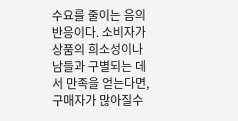수요를 줄이는 음의 반응이다. 소비자가 상품의 희소성이나 남들과 구별되는 데서 만족을 얻는다면, 구매자가 많아질수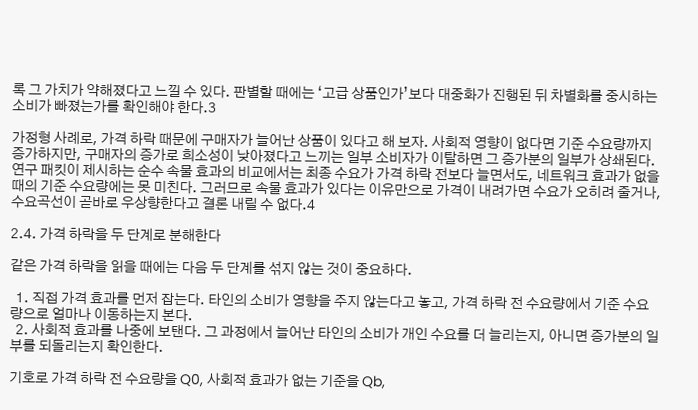록 그 가치가 약해졌다고 느낄 수 있다. 판별할 때에는 ‘고급 상품인가’보다 대중화가 진행된 뒤 차별화를 중시하는 소비가 빠졌는가를 확인해야 한다.3

가정형 사례로, 가격 하락 때문에 구매자가 늘어난 상품이 있다고 해 보자. 사회적 영향이 없다면 기준 수요량까지 증가하지만, 구매자의 증가로 희소성이 낮아졌다고 느끼는 일부 소비자가 이탈하면 그 증가분의 일부가 상쇄된다. 연구 패킷이 제시하는 순수 속물 효과의 비교에서는 최종 수요가 가격 하락 전보다 늘면서도, 네트워크 효과가 없을 때의 기준 수요량에는 못 미친다. 그러므로 속물 효과가 있다는 이유만으로 가격이 내려가면 수요가 오히려 줄거나, 수요곡선이 곧바로 우상향한다고 결론 내릴 수 없다.4

2.4. 가격 하락을 두 단계로 분해한다

같은 가격 하락을 읽을 때에는 다음 두 단계를 섞지 않는 것이 중요하다.

  1. 직접 가격 효과를 먼저 잡는다. 타인의 소비가 영향을 주지 않는다고 놓고, 가격 하락 전 수요량에서 기준 수요량으로 얼마나 이동하는지 본다.
  2. 사회적 효과를 나중에 보탠다. 그 과정에서 늘어난 타인의 소비가 개인 수요를 더 늘리는지, 아니면 증가분의 일부를 되돌리는지 확인한다.

기호로 가격 하락 전 수요량을 Q0, 사회적 효과가 없는 기준을 Qb,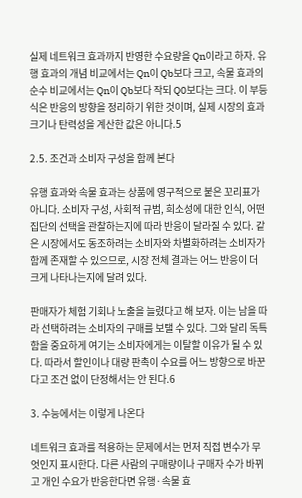실제 네트워크 효과까지 반영한 수요량을 Qn이라고 하자. 유행 효과의 개념 비교에서는 Qn이 Qb보다 크고, 속물 효과의 순수 비교에서는 Qn이 Qb보다 작되 Q0보다는 크다. 이 부등식은 반응의 방향을 정리하기 위한 것이며, 실제 시장의 효과 크기나 탄력성을 계산한 값은 아니다.5

2.5. 조건과 소비자 구성을 함께 본다

유행 효과와 속물 효과는 상품에 영구적으로 붙은 꼬리표가 아니다. 소비자 구성, 사회적 규범, 희소성에 대한 인식, 어떤 집단의 선택을 관찰하는지에 따라 반응이 달라질 수 있다. 같은 시장에서도 동조하려는 소비자와 차별화하려는 소비자가 함께 존재할 수 있으므로, 시장 전체 결과는 어느 반응이 더 크게 나타나는지에 달려 있다.

판매자가 체험 기회나 노출을 늘렸다고 해 보자. 이는 남을 따라 선택하려는 소비자의 구매를 보탤 수 있다. 그와 달리 독특함을 중요하게 여기는 소비자에게는 이탈할 이유가 될 수 있다. 따라서 할인이나 대량 판촉이 수요를 어느 방향으로 바꾼다고 조건 없이 단정해서는 안 된다.6

3. 수능에서는 이렇게 나온다

네트워크 효과를 적용하는 문제에서는 먼저 직접 변수가 무엇인지 표시한다. 다른 사람의 구매량이나 구매자 수가 바뀌고 개인 수요가 반응한다면 유행·속물 효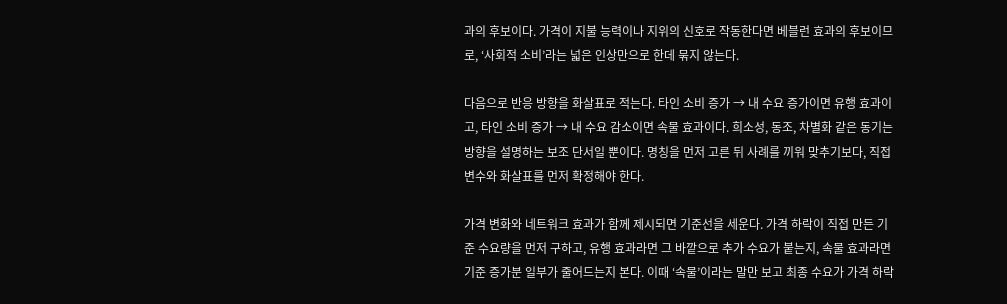과의 후보이다. 가격이 지불 능력이나 지위의 신호로 작동한다면 베블런 효과의 후보이므로, ‘사회적 소비’라는 넓은 인상만으로 한데 묶지 않는다.

다음으로 반응 방향을 화살표로 적는다. 타인 소비 증가 → 내 수요 증가이면 유행 효과이고, 타인 소비 증가 → 내 수요 감소이면 속물 효과이다. 희소성, 동조, 차별화 같은 동기는 방향을 설명하는 보조 단서일 뿐이다. 명칭을 먼저 고른 뒤 사례를 끼워 맞추기보다, 직접 변수와 화살표를 먼저 확정해야 한다.

가격 변화와 네트워크 효과가 함께 제시되면 기준선을 세운다. 가격 하락이 직접 만든 기준 수요량을 먼저 구하고, 유행 효과라면 그 바깥으로 추가 수요가 붙는지, 속물 효과라면 기준 증가분 일부가 줄어드는지 본다. 이때 ‘속물’이라는 말만 보고 최종 수요가 가격 하락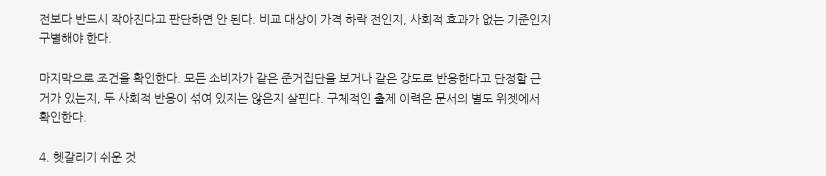전보다 반드시 작아진다고 판단하면 안 된다. 비교 대상이 가격 하락 전인지, 사회적 효과가 없는 기준인지 구별해야 한다.

마지막으로 조건을 확인한다. 모든 소비자가 같은 준거집단을 보거나 같은 강도로 반응한다고 단정할 근거가 있는지, 두 사회적 반응이 섞여 있지는 않은지 살핀다. 구체적인 출제 이력은 문서의 별도 위젯에서 확인한다.

4. 헷갈리기 쉬운 것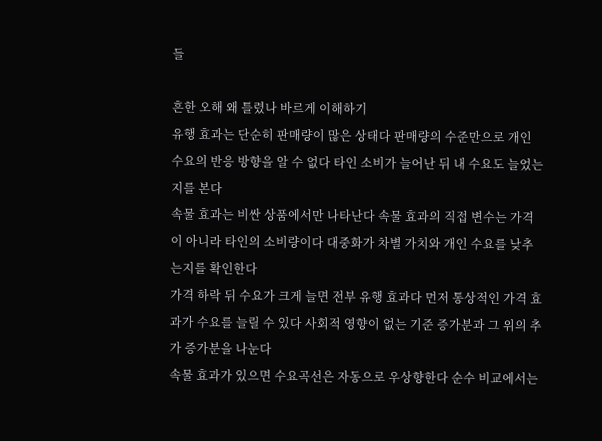들

흔한 오해 왜 틀렸나 바르게 이해하기
유행 효과는 단순히 판매량이 많은 상태다 판매량의 수준만으로 개인 수요의 반응 방향을 알 수 없다 타인 소비가 늘어난 뒤 내 수요도 늘었는지를 본다
속물 효과는 비싼 상품에서만 나타난다 속물 효과의 직접 변수는 가격이 아니라 타인의 소비량이다 대중화가 차별 가치와 개인 수요를 낮추는지를 확인한다
가격 하락 뒤 수요가 크게 늘면 전부 유행 효과다 먼저 통상적인 가격 효과가 수요를 늘릴 수 있다 사회적 영향이 없는 기준 증가분과 그 위의 추가 증가분을 나눈다
속물 효과가 있으면 수요곡선은 자동으로 우상향한다 순수 비교에서는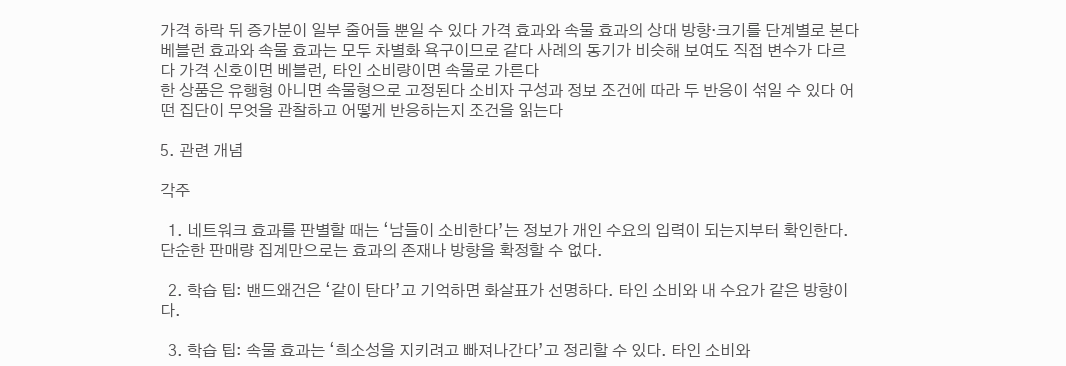가격 하락 뒤 증가분이 일부 줄어들 뿐일 수 있다 가격 효과와 속물 효과의 상대 방향·크기를 단계별로 본다
베블런 효과와 속물 효과는 모두 차별화 욕구이므로 같다 사례의 동기가 비슷해 보여도 직접 변수가 다르다 가격 신호이면 베블런, 타인 소비량이면 속물로 가른다
한 상품은 유행형 아니면 속물형으로 고정된다 소비자 구성과 정보 조건에 따라 두 반응이 섞일 수 있다 어떤 집단이 무엇을 관찰하고 어떻게 반응하는지 조건을 읽는다

5. 관련 개념

각주

  1. 네트워크 효과를 판별할 때는 ‘남들이 소비한다’는 정보가 개인 수요의 입력이 되는지부터 확인한다. 단순한 판매량 집계만으로는 효과의 존재나 방향을 확정할 수 없다.

  2. 학습 팁: 밴드왜건은 ‘같이 탄다’고 기억하면 화살표가 선명하다. 타인 소비와 내 수요가 같은 방향이다.

  3. 학습 팁: 속물 효과는 ‘희소성을 지키려고 빠져나간다’고 정리할 수 있다. 타인 소비와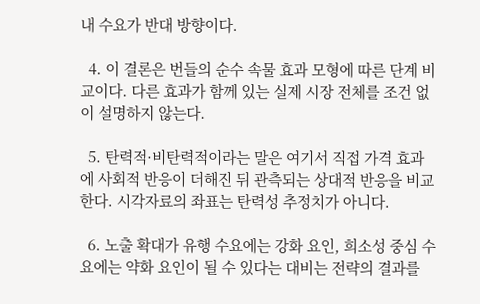내 수요가 반대 방향이다.

  4. 이 결론은 번들의 순수 속물 효과 모형에 따른 단계 비교이다. 다른 효과가 함께 있는 실제 시장 전체를 조건 없이 설명하지 않는다.

  5. 탄력적·비탄력적이라는 말은 여기서 직접 가격 효과에 사회적 반응이 더해진 뒤 관측되는 상대적 반응을 비교한다. 시각자료의 좌표는 탄력성 추정치가 아니다.

  6. 노출 확대가 유행 수요에는 강화 요인, 희소성 중심 수요에는 약화 요인이 될 수 있다는 대비는 전략의 결과를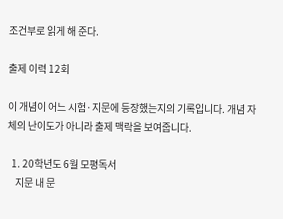조건부로 읽게 해 준다.

출제 이력 12회

이 개념이 어느 시험·지문에 등장했는지의 기록입니다. 개념 자체의 난이도가 아니라 출제 맥락을 보여줍니다.

  1. 20학년도 6월 모평독서
    지문 내 문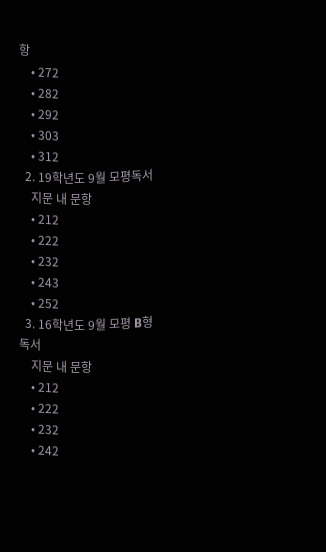항
    • 272
    • 282
    • 292
    • 303
    • 312
  2. 19학년도 9월 모평독서
    지문 내 문항
    • 212
    • 222
    • 232
    • 243
    • 252
  3. 16학년도 9월 모평 B형독서
    지문 내 문항
    • 212
    • 222
    • 232
    • 242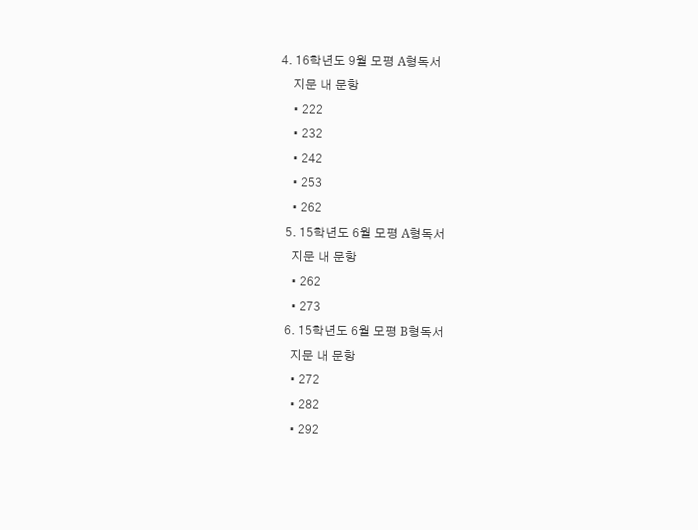4. 16학년도 9월 모평 A형독서
    지문 내 문항
    • 222
    • 232
    • 242
    • 253
    • 262
  5. 15학년도 6월 모평 A형독서
    지문 내 문항
    • 262
    • 273
  6. 15학년도 6월 모평 B형독서
    지문 내 문항
    • 272
    • 282
    • 292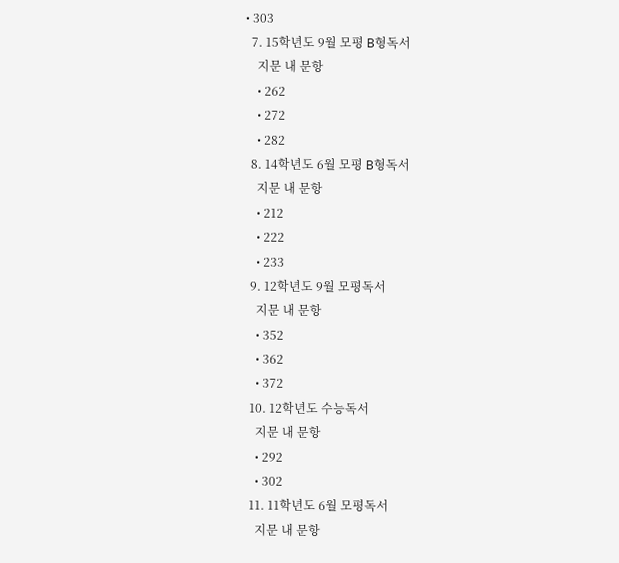• 303
  7. 15학년도 9월 모평 B형독서
    지문 내 문항
    • 262
    • 272
    • 282
  8. 14학년도 6월 모평 B형독서
    지문 내 문항
    • 212
    • 222
    • 233
  9. 12학년도 9월 모평독서
    지문 내 문항
    • 352
    • 362
    • 372
  10. 12학년도 수능독서
    지문 내 문항
    • 292
    • 302
  11. 11학년도 6월 모평독서
    지문 내 문항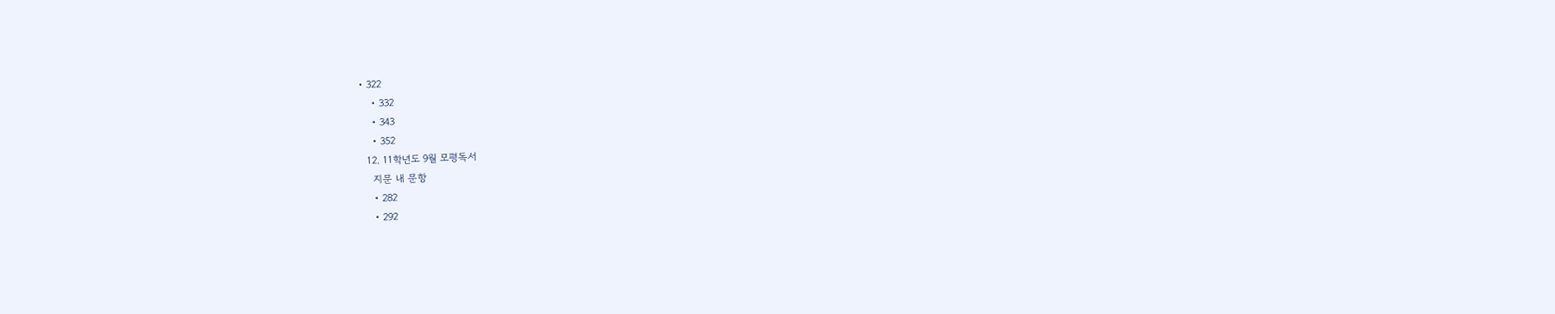• 322
    • 332
    • 343
    • 352
  12. 11학년도 9월 모평독서
    지문 내 문항
    • 282
    • 292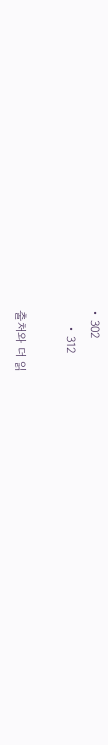• 302
    • 312

출처와 더 읽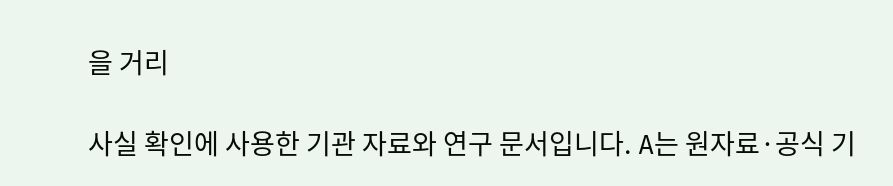을 거리

사실 확인에 사용한 기관 자료와 연구 문서입니다. A는 원자료·공식 기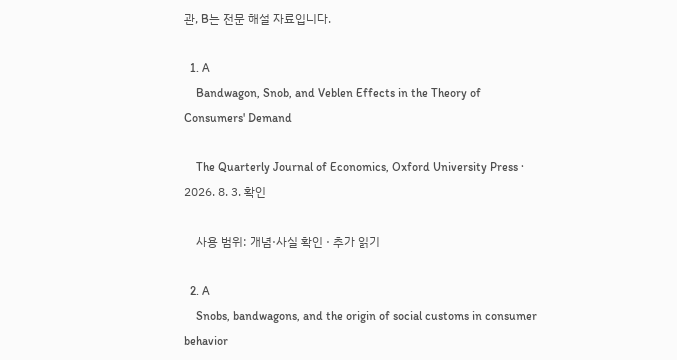관, B는 전문 해설 자료입니다.

  1. A
    Bandwagon, Snob, and Veblen Effects in the Theory of Consumers' Demand

    The Quarterly Journal of Economics, Oxford University Press · 2026. 8. 3. 확인

    사용 범위: 개념·사실 확인 · 추가 읽기

  2. A
    Snobs, bandwagons, and the origin of social customs in consumer behavior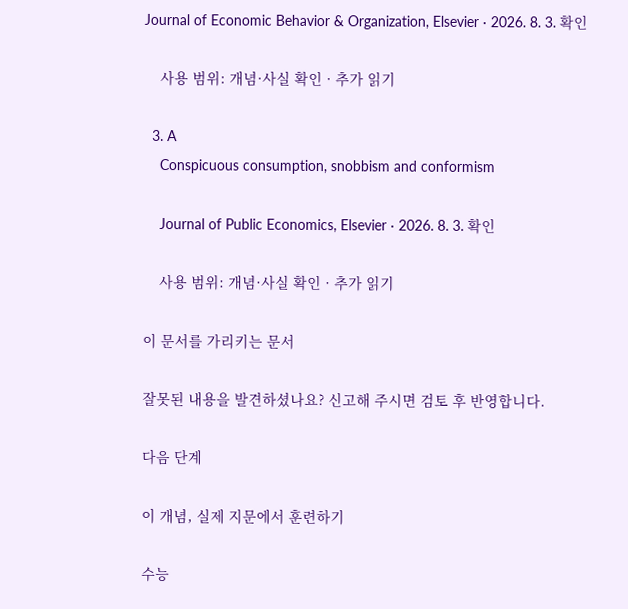Journal of Economic Behavior & Organization, Elsevier · 2026. 8. 3. 확인

    사용 범위: 개념·사실 확인 · 추가 읽기

  3. A
    Conspicuous consumption, snobbism and conformism

    Journal of Public Economics, Elsevier · 2026. 8. 3. 확인

    사용 범위: 개념·사실 확인 · 추가 읽기

이 문서를 가리키는 문서

잘못된 내용을 발견하셨나요? 신고해 주시면 검토 후 반영합니다.

다음 단계

이 개념, 실제 지문에서 훈련하기

수능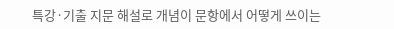특강·기출 지문 해설로 개념이 문항에서 어떻게 쓰이는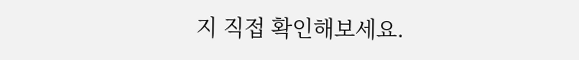지 직접 확인해보세요.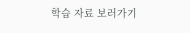학습 자료 보러가기